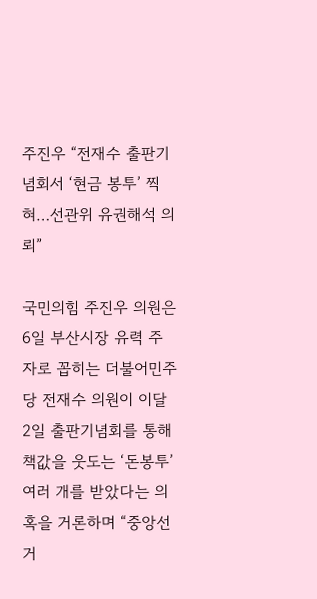주진우 “전재수 출판기념회서 ‘현금 봉투’ 찍혀…선관위 유권해석 의뢰”

국민의힘 주진우 의원은 6일 부산시장 유력 주자로 꼽히는 더불어민주당 전재수 의원이 이달 2일 출판기념회를 통해 책값을 웃도는 ‘돈봉투’ 여러 개를 받았다는 의혹을 거론하며 “중앙선거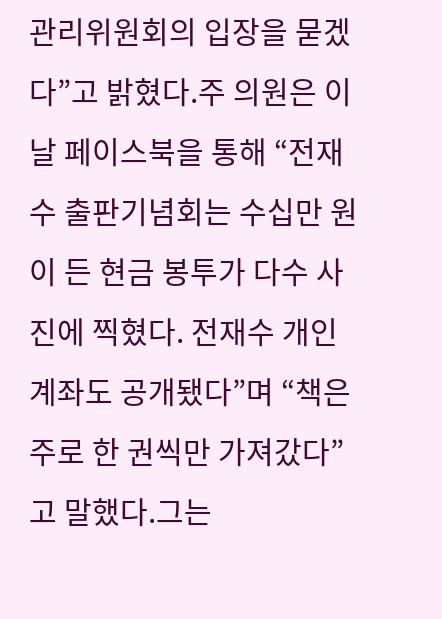관리위원회의 입장을 묻겠다”고 밝혔다.주 의원은 이날 페이스북을 통해 “전재수 출판기념회는 수십만 원이 든 현금 봉투가 다수 사진에 찍혔다. 전재수 개인 계좌도 공개됐다”며 “책은 주로 한 권씩만 가져갔다”고 말했다.그는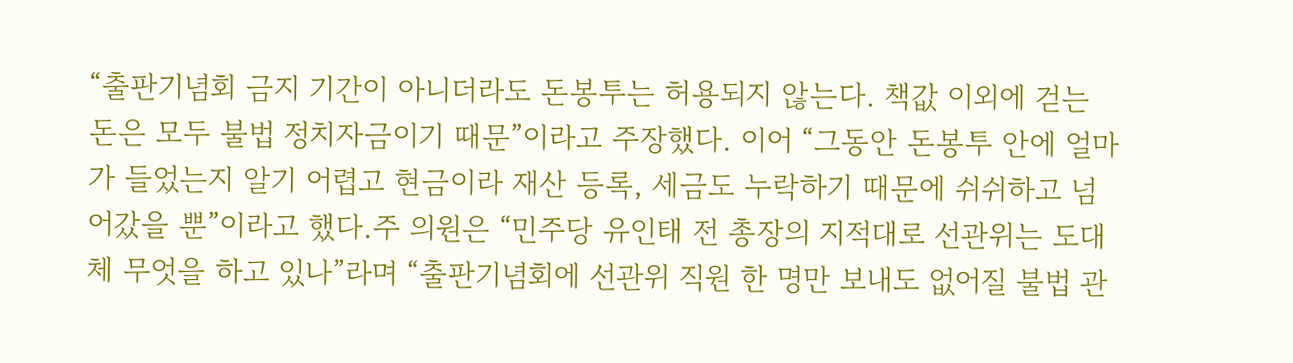“출판기념회 금지 기간이 아니더라도 돈봉투는 허용되지 않는다. 책값 이외에 걷는 돈은 모두 불법 정치자금이기 때문”이라고 주장했다. 이어 “그동안 돈봉투 안에 얼마가 들었는지 알기 어렵고 현금이라 재산 등록, 세금도 누락하기 때문에 쉬쉬하고 넘어갔을 뿐”이라고 했다.주 의원은 “민주당 유인태 전 총장의 지적대로 선관위는 도대체 무엇을 하고 있나”라며 “출판기념회에 선관위 직원 한 명만 보내도 없어질 불법 관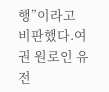행”이라고 비판했다.여권 원로인 유 전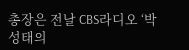총장은 전날 CBS라디오 ‘박성태의